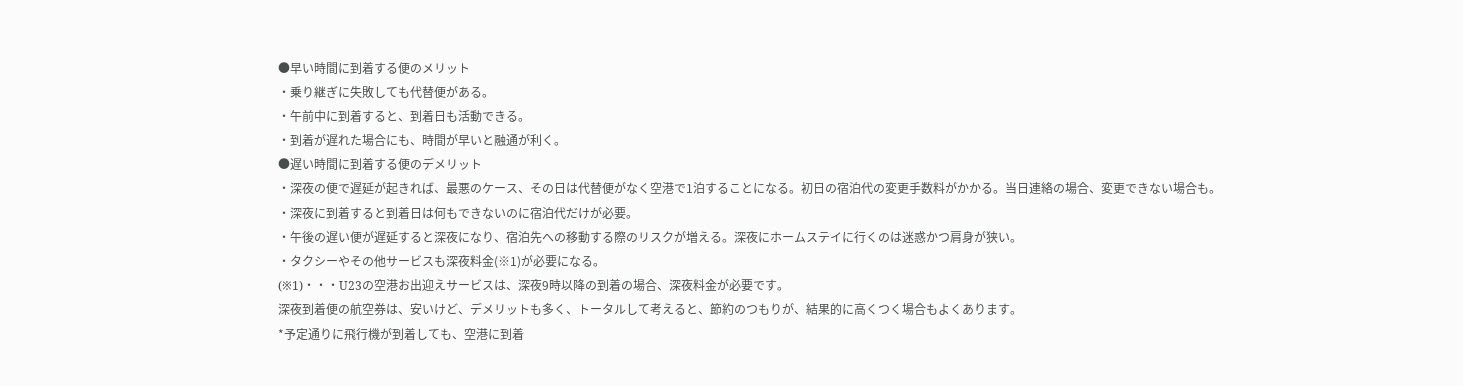●早い時間に到着する便のメリット
・乗り継ぎに失敗しても代替便がある。
・午前中に到着すると、到着日も活動できる。
・到着が遅れた場合にも、時間が早いと融通が利く。
●遅い時間に到着する便のデメリット
・深夜の便で遅延が起きれば、最悪のケース、その日は代替便がなく空港で1泊することになる。初日の宿泊代の変更手数料がかかる。当日連絡の場合、変更できない場合も。
・深夜に到着すると到着日は何もできないのに宿泊代だけが必要。
・午後の遅い便が遅延すると深夜になり、宿泊先への移動する際のリスクが増える。深夜にホームステイに行くのは迷惑かつ肩身が狭い。
・タクシーやその他サービスも深夜料金(※1)が必要になる。
(※1)・・・U23の空港お出迎えサービスは、深夜9時以降の到着の場合、深夜料金が必要です。
深夜到着便の航空券は、安いけど、デメリットも多く、トータルして考えると、節約のつもりが、結果的に高くつく場合もよくあります。
*予定通りに飛行機が到着しても、空港に到着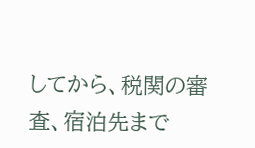してから、税関の審査、宿泊先まで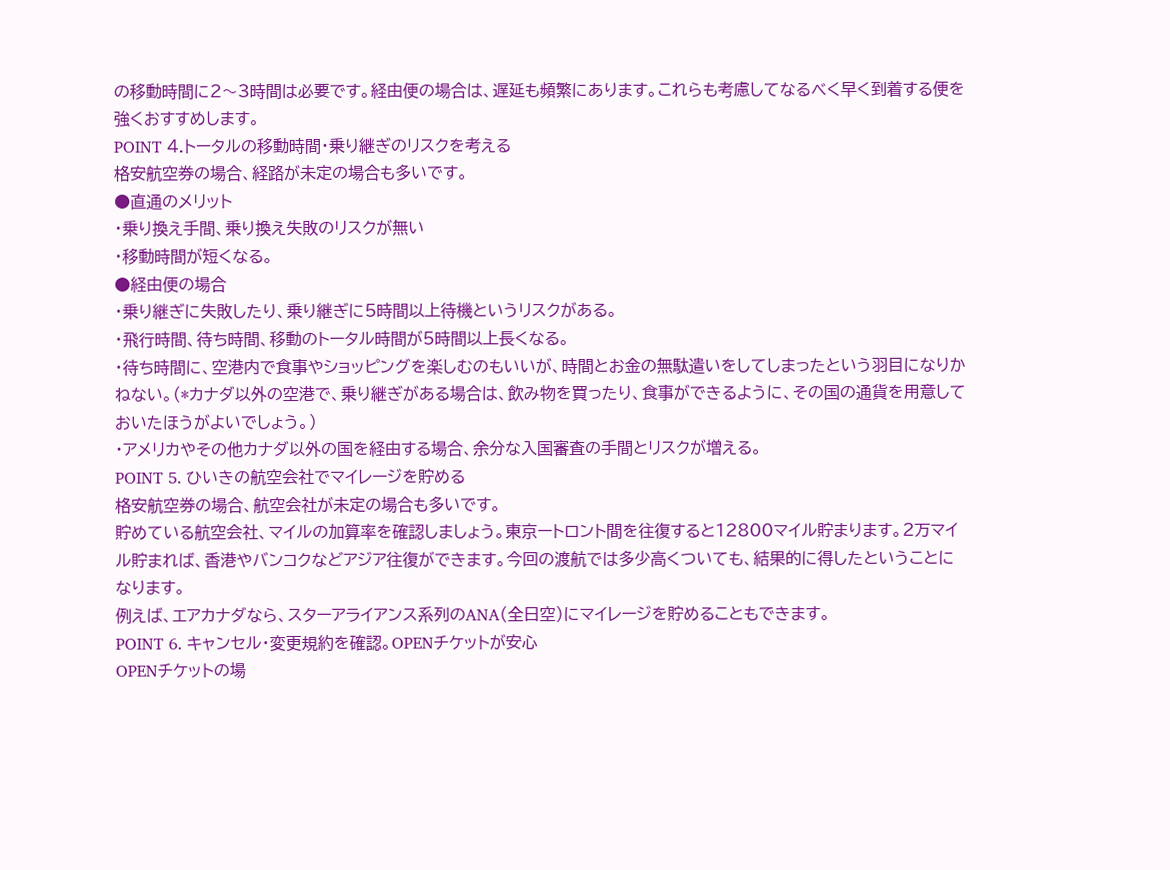の移動時間に2〜3時間は必要です。経由便の場合は、遅延も頻繁にあります。これらも考慮してなるべく早く到着する便を強くおすすめします。
POINT 4.トータルの移動時間・乗り継ぎのリスクを考える
格安航空券の場合、経路が未定の場合も多いです。
●直通のメリット
・乗り換え手間、乗り換え失敗のリスクが無い
・移動時間が短くなる。
●経由便の場合
・乗り継ぎに失敗したり、乗り継ぎに5時間以上待機というリスクがある。
・飛行時間、待ち時間、移動のトータル時間が5時間以上長くなる。
・待ち時間に、空港内で食事やショッピングを楽しむのもいいが、時間とお金の無駄遣いをしてしまったという羽目になりかねない。(*カナダ以外の空港で、乗り継ぎがある場合は、飲み物を買ったり、食事ができるように、その国の通貨を用意しておいたほうがよいでしょう。)
・アメリカやその他カナダ以外の国を経由する場合、余分な入国審査の手間とリスクが増える。
POINT 5. ひいきの航空会社でマイレージを貯める
格安航空券の場合、航空会社が未定の場合も多いです。
貯めている航空会社、マイルの加算率を確認しましょう。東京ートロント間を往復すると12800マイル貯まります。2万マイル貯まれば、香港やバンコクなどアジア往復ができます。今回の渡航では多少高くついても、結果的に得したということになります。
例えば、エアカナダなら、スターアライアンス系列のANA(全日空)にマイレージを貯めることもできます。
POINT 6. キャンセル・変更規約を確認。OPENチケットが安心
OPENチケットの場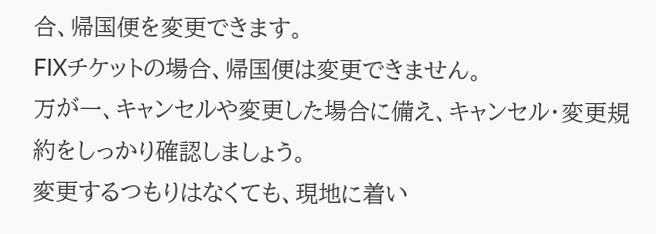合、帰国便を変更できます。
FIXチケットの場合、帰国便は変更できません。
万が一、キャンセルや変更した場合に備え、キャンセル・変更規約をしっかり確認しましょう。
変更するつもりはなくても、現地に着い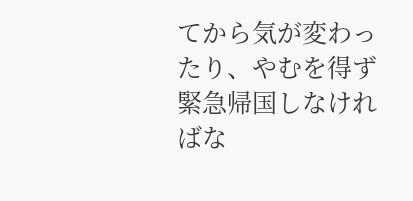てから気が変わったり、やむを得ず緊急帰国しなければな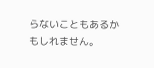らないこともあるかもしれません。